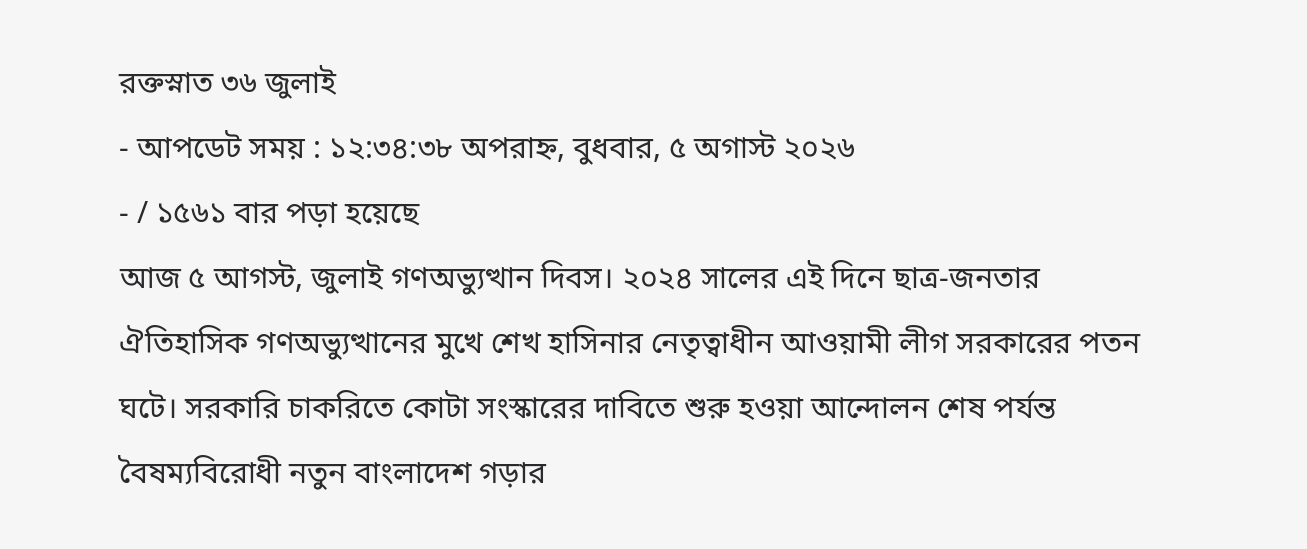রক্তস্নাত ৩৬ জুলাই
- আপডেট সময় : ১২:৩৪:৩৮ অপরাহ্ন, বুধবার, ৫ অগাস্ট ২০২৬
- / ১৫৬১ বার পড়া হয়েছে
আজ ৫ আগস্ট, জুলাই গণঅভ্যুত্থান দিবস। ২০২৪ সালের এই দিনে ছাত্র-জনতার ঐতিহাসিক গণঅভ্যুত্থানের মুখে শেখ হাসিনার নেতৃত্বাধীন আওয়ামী লীগ সরকারের পতন ঘটে। সরকারি চাকরিতে কোটা সংস্কারের দাবিতে শুরু হওয়া আন্দোলন শেষ পর্যন্ত বৈষম্যবিরোধী নতুন বাংলাদেশ গড়ার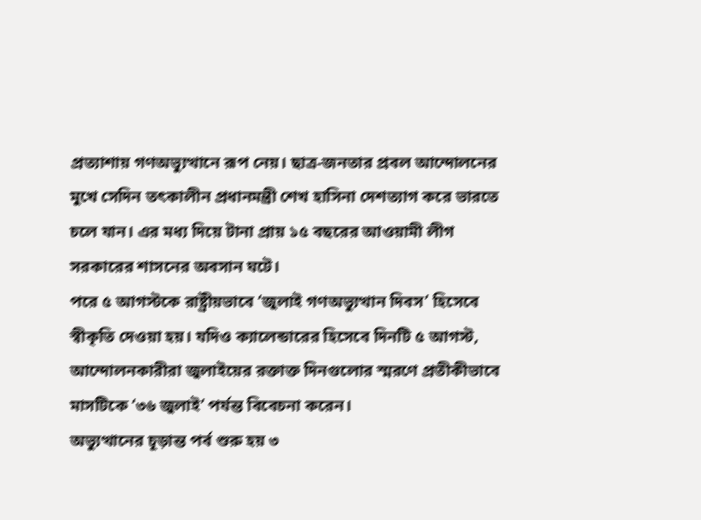প্রত্যাশায় গণঅভ্যুত্থানে রূপ নেয়। ছাত্র-জনতার প্রবল আন্দোলনের মুখে সেদিন তৎকালীন প্রধানমন্ত্রী শেখ হাসিনা দেশত্যাগ করে ভারতে চলে যান। এর মধ্য দিয়ে টানা প্রায় ১৫ বছরের আওয়ামী লীগ সরকারের শাসনের অবসান ঘটে।
পরে ৫ আগস্টকে রাষ্ট্রীয়ভাবে ‘জুলাই গণঅভ্যুত্থান দিবস’ হিসেবে স্বীকৃতি দেওয়া হয়। যদিও ক্যালেন্ডারের হিসেবে দিনটি ৫ আগস্ট, আন্দোলনকারীরা জুলাইয়ের রক্তাক্ত দিনগুলোর স্মরণে প্রতীকীভাবে মাসটিকে ‘৩৬ জুলাই’ পর্যন্ত বিবেচনা করেন।
অভ্যুত্থানের চূড়ান্ত পর্ব শুরু হয় ৩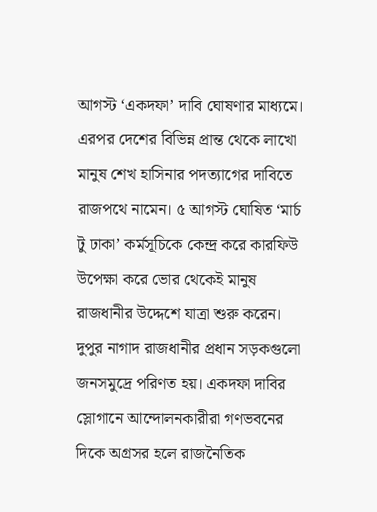আগস্ট ‘একদফা’ দাবি ঘোষণার মাধ্যমে। এরপর দেশের বিভিন্ন প্রান্ত থেকে লাখো মানুষ শেখ হাসিনার পদত্যাগের দাবিতে রাজপথে নামেন। ৫ আগস্ট ঘোষিত ‘মার্চ টু ঢাকা’ কর্মসূচিকে কেন্দ্র করে কারফিউ উপেক্ষা করে ভোর থেকেই মানুষ রাজধানীর উদ্দেশে যাত্রা শুরু করেন। দুপুর নাগাদ রাজধানীর প্রধান সড়কগুলো জনসমুদ্রে পরিণত হয়। একদফা দাবির স্লোগানে আন্দোলনকারীরা গণভবনের দিকে অগ্রসর হলে রাজনৈতিক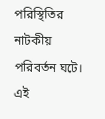পরিস্থিতির নাটকীয় পরিবর্তন ঘটে।
এই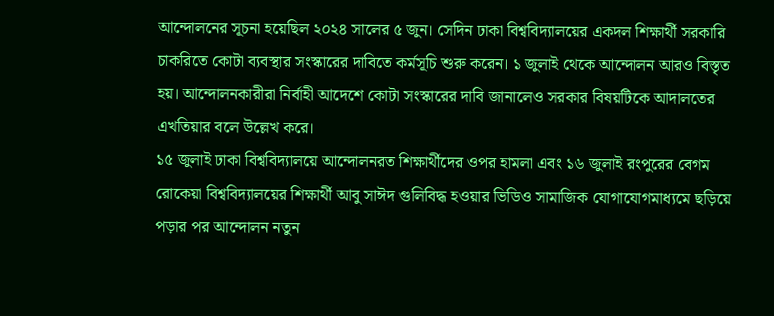আন্দোলনের সূচনা হয়েছিল ২০২৪ সালের ৫ জুন। সেদিন ঢাকা বিশ্ববিদ্যালয়ের একদল শিক্ষার্থী সরকারি চাকরিতে কোটা ব্যবস্থার সংস্কারের দাবিতে কর্মসূচি শুরু করেন। ১ জুলাই থেকে আন্দোলন আরও বিস্তৃত হয়। আন্দোলনকারীরা নির্বাহী আদেশে কোটা সংস্কারের দাবি জানালেও সরকার বিষয়টিকে আদালতের এখতিয়ার বলে উল্লেখ করে।
১৫ জুলাই ঢাকা বিশ্ববিদ্যালয়ে আন্দোলনরত শিক্ষার্থীদের ওপর হামলা এবং ১৬ জুলাই রংপুরের বেগম রোকেয়া বিশ্ববিদ্যালয়ের শিক্ষার্থী আবু সাঈদ গুলিবিদ্ধ হওয়ার ভিডিও সামাজিক যোগাযোগমাধ্যমে ছড়িয়ে পড়ার পর আন্দোলন নতুন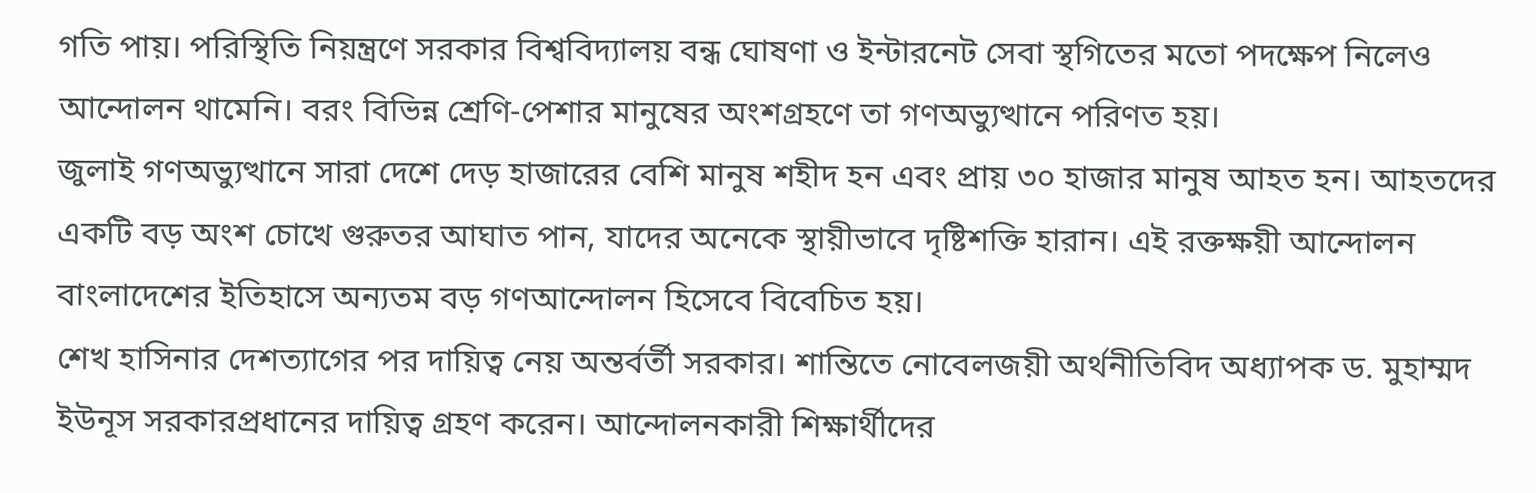গতি পায়। পরিস্থিতি নিয়ন্ত্রণে সরকার বিশ্ববিদ্যালয় বন্ধ ঘোষণা ও ইন্টারনেট সেবা স্থগিতের মতো পদক্ষেপ নিলেও আন্দোলন থামেনি। বরং বিভিন্ন শ্রেণি-পেশার মানুষের অংশগ্রহণে তা গণঅভ্যুত্থানে পরিণত হয়।
জুলাই গণঅভ্যুত্থানে সারা দেশে দেড় হাজারের বেশি মানুষ শহীদ হন এবং প্রায় ৩০ হাজার মানুষ আহত হন। আহতদের একটি বড় অংশ চোখে গুরুতর আঘাত পান, যাদের অনেকে স্থায়ীভাবে দৃষ্টিশক্তি হারান। এই রক্তক্ষয়ী আন্দোলন বাংলাদেশের ইতিহাসে অন্যতম বড় গণআন্দোলন হিসেবে বিবেচিত হয়।
শেখ হাসিনার দেশত্যাগের পর দায়িত্ব নেয় অন্তর্বর্তী সরকার। শান্তিতে নোবেলজয়ী অর্থনীতিবিদ অধ্যাপক ড. মুহাম্মদ ইউনূস সরকারপ্রধানের দায়িত্ব গ্রহণ করেন। আন্দোলনকারী শিক্ষার্থীদের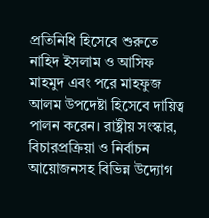প্রতিনিধি হিসেবে শুরুতে নাহিদ ইসলাম ও আসিফ মাহমুদ এবং পরে মাহফুজ আলম উপদেষ্টা হিসেবে দায়িত্ব পালন করেন। রাষ্ট্রীয় সংস্কার, বিচারপ্রক্রিয়া ও নির্বাচন আয়োজনসহ বিভিন্ন উদ্যোগ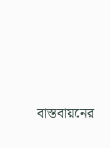বাস্তবায়নের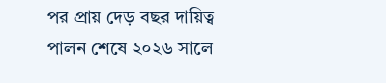পর প্রায় দেড় বছর দায়িত্ব পালন শেষে ২০২৬ সালে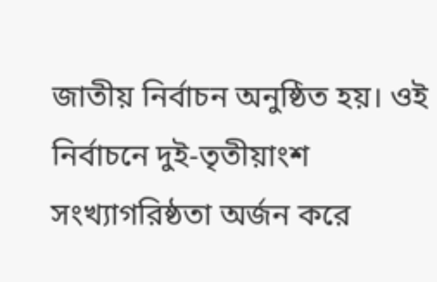জাতীয় নির্বাচন অনুষ্ঠিত হয়। ওই নির্বাচনে দুই-তৃতীয়াংশ সংখ্যাগরিষ্ঠতা অর্জন করে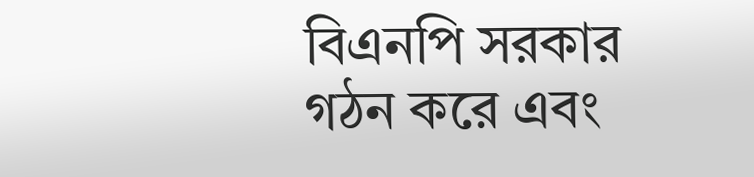বিএনপি সরকার গঠন করে এবং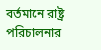বর্তমানে রাষ্ট্র পরিচালনার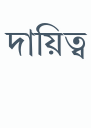দায়িত্ব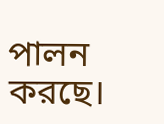পালন করছে।